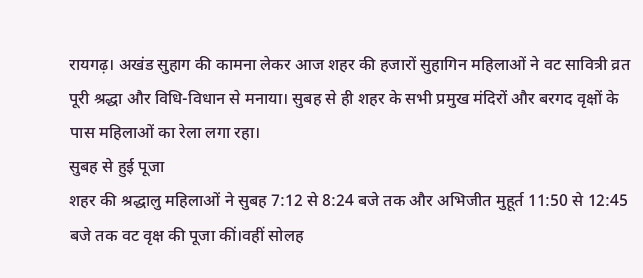रायगढ़। अखंड सुहाग की कामना लेकर आज शहर की हजारों सुहागिन महिलाओं ने वट सावित्री व्रत पूरी श्रद्धा और विधि-विधान से मनाया। सुबह से ही शहर के सभी प्रमुख मंदिरों और बरगद वृक्षों के पास महिलाओं का रेला लगा रहा।
सुबह से हुई पूजा
शहर की श्रद्धालु महिलाओं ने सुबह 7:12 से 8:24 बजे तक और अभिजीत मुहूर्त 11:50 से 12:45 बजे तक वट वृक्ष की पूजा कीं।वहीं सोलह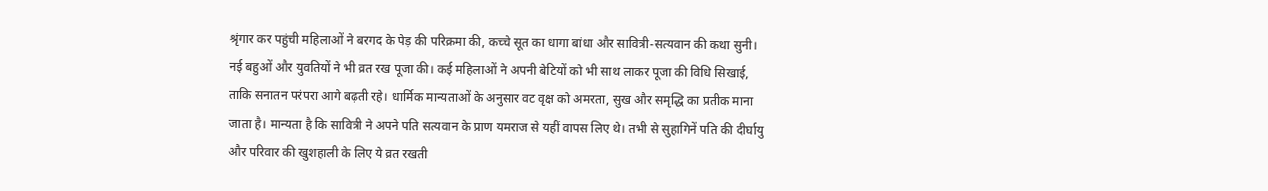श्रृंगार कर पहुंची महिलाओं ने बरगद के पेड़ की परिक्रमा की, कच्चे सूत का धागा बांधा और सावित्री-सत्यवान की कथा सुनी। नई बहुओं और युवतियों ने भी व्रत रख पूजा की। कई महिलाओं ने अपनी बेटियों को भी साथ लाकर पूजा की विधि सिखाई, ताकि सनातन परंपरा आगे बढ़ती रहे। धार्मिक मान्यताओं के अनुसार वट वृक्ष को अमरता, सुख और समृद्धि का प्रतीक माना जाता है। मान्यता है कि सावित्री ने अपने पति सत्यवान के प्राण यमराज से यहीं वापस लिए थे। तभी से सुहागिनें पति की दीर्घायु और परिवार की खुशहाली के लिए ये व्रत रखती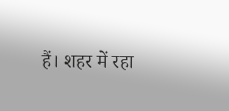हैं। शहर में रहा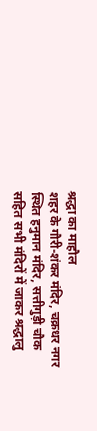श्रद्धा का माहौल
शहर के गौरी-शंकर मंदिर, चक्रधर नगर स्थित हनुमान मंदिर, सत्तीगुड़ी चौक सहित सभी मंदिरों में जाकर श्रद्धालु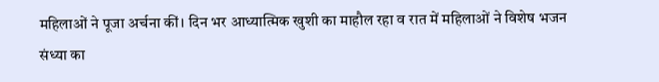महिलाओं ने पूजा अर्चना कीं। दिन भर आध्यात्मिक खुशी का माहौल रहा व रात में महिलाओं ने विशेष भजन संध्या का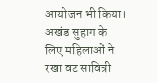आयोजन भी किया।
अखंड सुहाग के लिए महिलाओं ने रखा वट सावित्री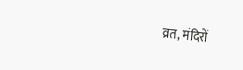व्रत, मंदिरों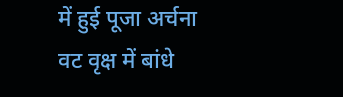में हुई पूजा अर्चना
वट वृक्ष में बांधे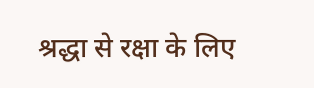श्रद्धा से रक्षा के लिए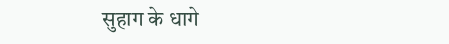सुहाग के धागे